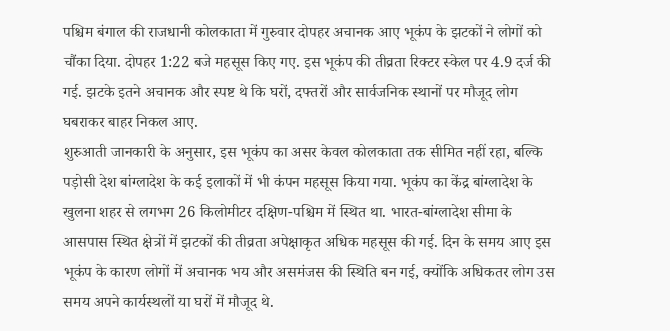पश्चिम बंगाल की राजधानी कोलकाता में गुरुवार दोपहर अचानक आए भूकंप के झटकों ने लोगों को चौंका दिया. दोपहर 1:22 बजे महसूस किए गए. इस भूकंप की तीव्रता रिक्टर स्केल पर 4.9 दर्ज की गई. झटके इतने अचानक और स्पष्ट थे कि घरों, दफ्तरों और सार्वजनिक स्थानों पर मौजूद लोग घबराकर बाहर निकल आए.
शुरुआती जानकारी के अनुसार, इस भूकंप का असर केवल कोलकाता तक सीमित नहीं रहा, बल्कि पड़ोसी देश बांग्लादेश के कई इलाकों में भी कंपन महसूस किया गया. भूकंप का केंद्र बांग्लादेश के खुलना शहर से लगभग 26 किलोमीटर दक्षिण-पश्चिम में स्थित था. भारत-बांग्लादेश सीमा के आसपास स्थित क्षेत्रों में झटकों की तीव्रता अपेक्षाकृत अधिक महसूस की गई. दिन के समय आए इस भूकंप के कारण लोगों में अचानक भय और असमंजस की स्थिति बन गई, क्योंकि अधिकतर लोग उस समय अपने कार्यस्थलों या घरों में मौजूद थे.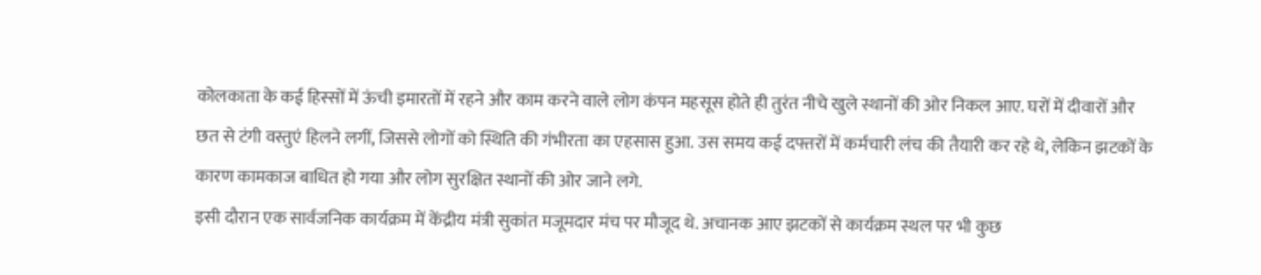कोलकाता के कई हिस्सों में ऊंची इमारतों में रहने और काम करने वाले लोग कंपन महसूस होते ही तुरंत नीचे खुले स्थानों की ओर निकल आए. घरों में दीवारों और छत से टंगी वस्तुएं हिलने लगीं, जिससे लोगों को स्थिति की गंभीरता का एहसास हुआ. उस समय कई दफ्तरों में कर्मचारी लंच की तैयारी कर रहे थे, लेकिन झटकों के कारण कामकाज बाधित हो गया और लोग सुरक्षित स्थानों की ओर जाने लगे.
इसी दौरान एक सार्वजनिक कार्यक्रम में केंद्रीय मंत्री सुकांत मजूमदार मंच पर मौजूद थे. अचानक आए झटकों से कार्यक्रम स्थल पर भी कुछ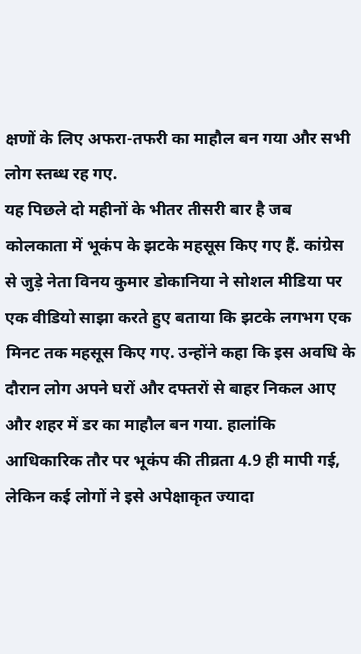क्षणों के लिए अफरा-तफरी का माहौल बन गया और सभी लोग स्तब्ध रह गए.
यह पिछले दो महीनों के भीतर तीसरी बार है जब कोलकाता में भूकंप के झटके महसूस किए गए हैं. कांग्रेस से जुड़े नेता विनय कुमार डोकानिया ने सोशल मीडिया पर एक वीडियो साझा करते हुए बताया कि झटके लगभग एक मिनट तक महसूस किए गए. उन्होंने कहा कि इस अवधि के दौरान लोग अपने घरों और दफ्तरों से बाहर निकल आए और शहर में डर का माहौल बन गया. हालांकि आधिकारिक तौर पर भूकंप की तीव्रता 4.9 ही मापी गई, लेकिन कई लोगों ने इसे अपेक्षाकृत ज्यादा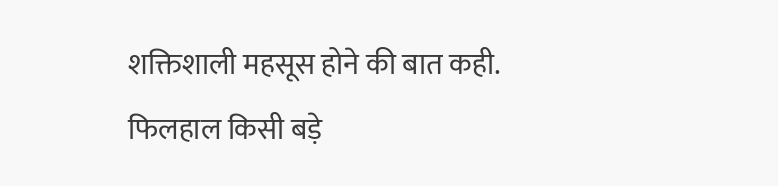शक्तिशाली महसूस होने की बात कही.
फिलहाल किसी बड़े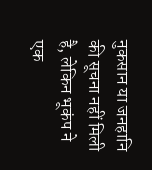नुकसान या जनहानि की सूचना नहीं मिली है, लेकिन भूकंप ने एक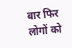बार फिर लोगों को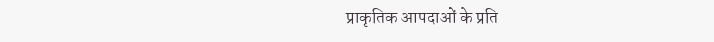प्राकृतिक आपदाओं के प्रति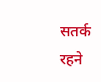सतर्क रहने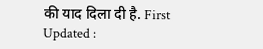की याद दिला दी है. First Updated :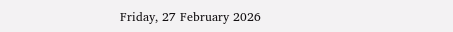Friday, 27 February 2026